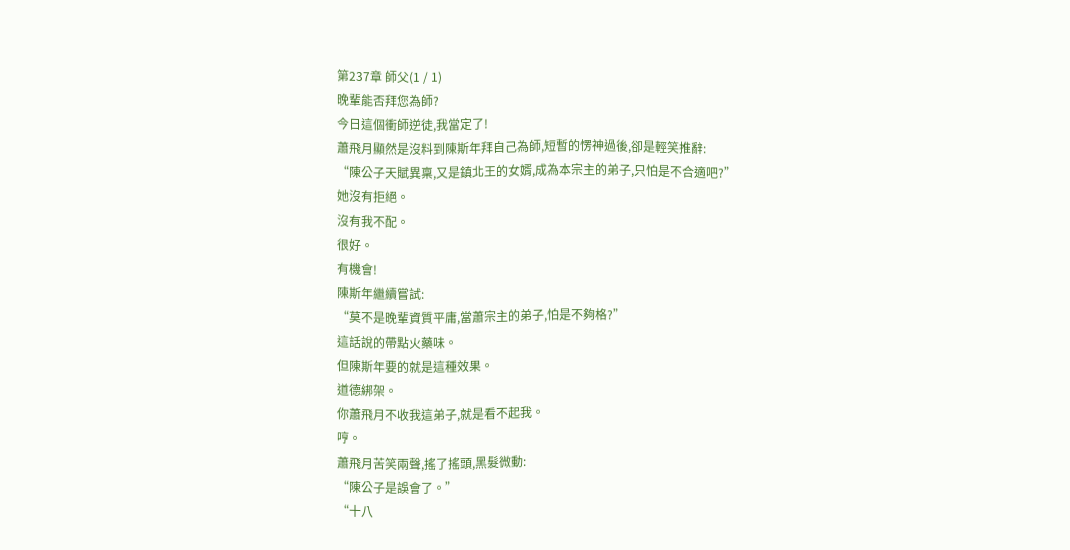第237章 師父(1 / 1)
晚輩能否拜您為師?
今日這個衝師逆徒,我當定了!
蕭飛月顯然是沒料到陳斯年拜自己為師,短暫的愣神過後,卻是輕笑推辭:
“陳公子天賦異稟,又是鎮北王的女婿,成為本宗主的弟子,只怕是不合適吧?”
她沒有拒絕。
沒有我不配。
很好。
有機會!
陳斯年繼續嘗試:
“莫不是晚輩資質平庸,當蕭宗主的弟子,怕是不夠格?”
這話說的帶點火藥味。
但陳斯年要的就是這種效果。
道德綁架。
你蕭飛月不收我這弟子,就是看不起我。
哼。
蕭飛月苦笑兩聲,搖了搖頭,黑髮微動:
“陳公子是誤會了。”
“十八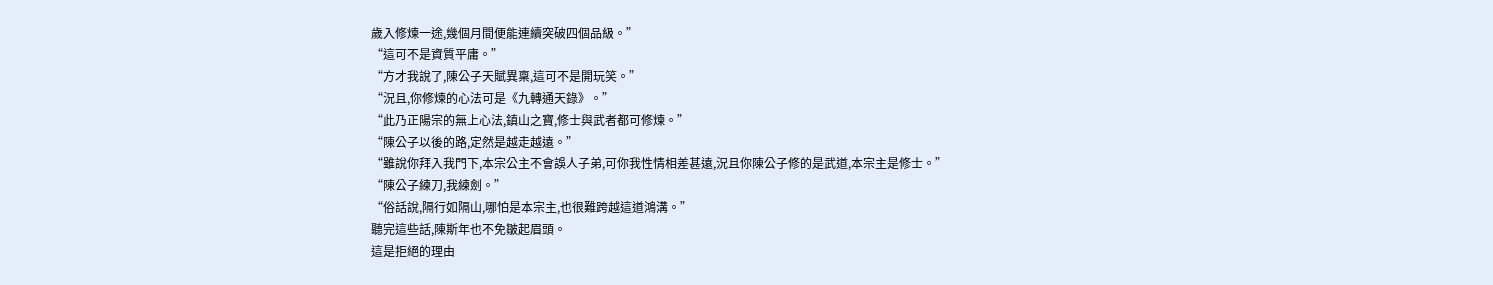歲入修煉一途,幾個月間便能連續突破四個品級。”
“這可不是資質平庸。”
“方才我說了,陳公子天賦異稟,這可不是開玩笑。”
“況且,你修煉的心法可是《九轉通天錄》。”
“此乃正陽宗的無上心法,鎮山之寶,修士與武者都可修煉。”
“陳公子以後的路,定然是越走越遠。”
“雖說你拜入我門下,本宗公主不會誤人子弟,可你我性情相差甚遠,況且你陳公子修的是武道,本宗主是修士。”
“陳公子練刀,我練劍。”
“俗話說,隔行如隔山,哪怕是本宗主,也很難跨越這道鴻溝。”
聽完這些話,陳斯年也不免皺起眉頭。
這是拒絕的理由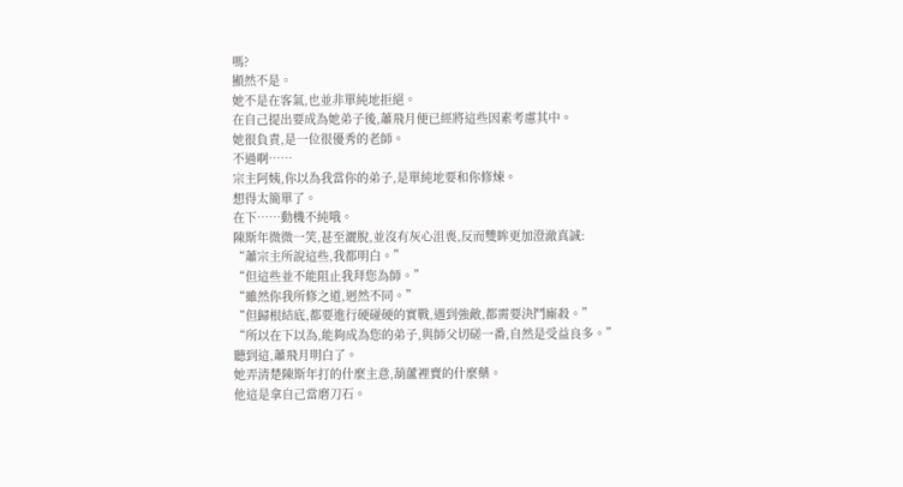嗎?
顯然不是。
她不是在客氣,也並非單純地拒絕。
在自己提出要成為她弟子後,蕭飛月便已經將這些因素考慮其中。
她很負責,是一位很優秀的老師。
不過啊……
宗主阿姨,你以為我當你的弟子,是單純地要和你修煉。
想得太簡單了。
在下……動機不純哦。
陳斯年微微一笑,甚至灑脫,並沒有灰心沮喪,反而雙眸更加澄澈真誠:
“蕭宗主所說這些,我都明白。”
“但這些並不能阻止我拜您為師。”
“雖然你我所修之道,迥然不同。”
“但歸根結底,都要進行硬碰硬的實戰,遇到強敵,都需要決鬥廝殺。”
“所以在下以為,能夠成為您的弟子,與師父切磋一番,自然是受益良多。”
聽到這,蕭飛月明白了。
她弄清楚陳斯年打的什麼主意,葫蘆裡賣的什麼藥。
他這是拿自己當磨刀石。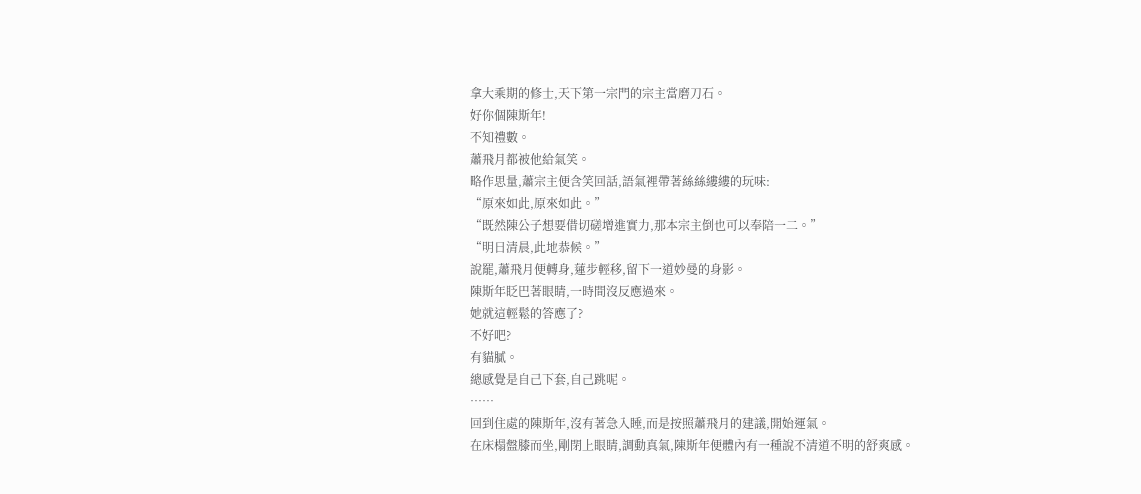拿大乘期的修士,天下第一宗門的宗主當磨刀石。
好你個陳斯年!
不知禮數。
蕭飛月都被他給氣笑。
略作思量,蕭宗主便含笑回話,語氣裡帶著絲絲縷縷的玩味:
“原來如此,原來如此。”
“既然陳公子想要借切磋增進實力,那本宗主倒也可以奉陪一二。”
“明日清晨,此地恭候。”
說罷,蕭飛月便轉身,蓮步輕移,留下一道妙曼的身影。
陳斯年眨巴著眼睛,一時間沒反應過來。
她就這輕鬆的答應了?
不好吧?
有貓膩。
總感覺是自己下套,自己跳呢。
……
回到住處的陳斯年,沒有著急入睡,而是按照蕭飛月的建議,開始運氣。
在床榻盤膝而坐,剛閉上眼睛,調動真氣,陳斯年便體內有一種說不清道不明的舒爽感。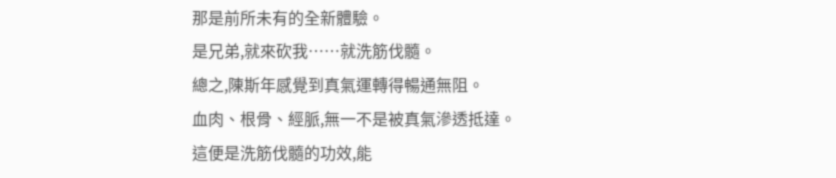那是前所未有的全新體驗。
是兄弟,就來砍我……就洗筋伐髓。
總之,陳斯年感覺到真氣運轉得暢通無阻。
血肉、根骨、經脈,無一不是被真氣滲透抵達。
這便是洗筋伐髓的功效,能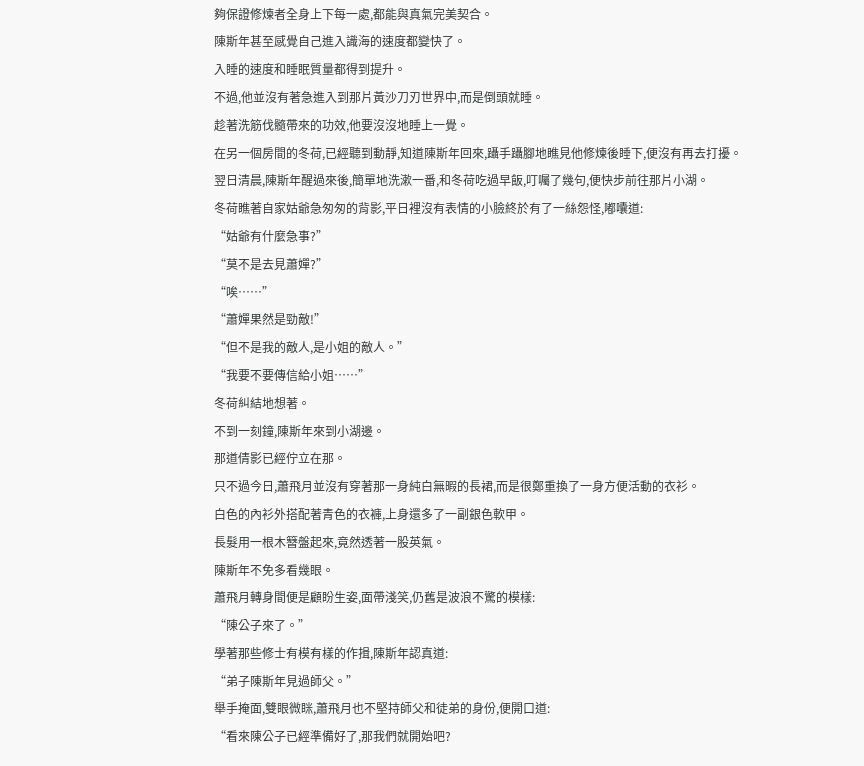夠保證修煉者全身上下每一處,都能與真氣完美契合。
陳斯年甚至感覺自己進入識海的速度都變快了。
入睡的速度和睡眠質量都得到提升。
不過,他並沒有著急進入到那片黃沙刀刃世界中,而是倒頭就睡。
趁著洗筋伐髓帶來的功效,他要沒沒地睡上一覺。
在另一個房間的冬荷,已經聽到動靜,知道陳斯年回來,躡手躡腳地瞧見他修煉後睡下,便沒有再去打擾。
翌日清晨,陳斯年醒過來後,簡單地洗漱一番,和冬荷吃過早飯,叮囑了幾句,便快步前往那片小湖。
冬荷瞧著自家姑爺急匆匆的背影,平日裡沒有表情的小臉終於有了一絲怨怪,嘟囔道:
“姑爺有什麼急事?”
“莫不是去見蕭嬋?”
“唉……”
“蕭嬋果然是勁敵!”
“但不是我的敵人,是小姐的敵人。”
“我要不要傳信給小姐……”
冬荷糾結地想著。
不到一刻鐘,陳斯年來到小湖邊。
那道倩影已經佇立在那。
只不過今日,蕭飛月並沒有穿著那一身純白無暇的長裙,而是很鄭重換了一身方便活動的衣衫。
白色的內衫外搭配著青色的衣褲,上身還多了一副銀色軟甲。
長髮用一根木簪盤起來,竟然透著一股英氣。
陳斯年不免多看幾眼。
蕭飛月轉身間便是顧盼生姿,面帶淺笑,仍舊是波浪不驚的模樣:
“陳公子來了。”
學著那些修士有模有樣的作揖,陳斯年認真道:
“弟子陳斯年見過師父。”
舉手掩面,雙眼微眯,蕭飛月也不堅持師父和徒弟的身份,便開口道:
“看來陳公子已經準備好了,那我們就開始吧?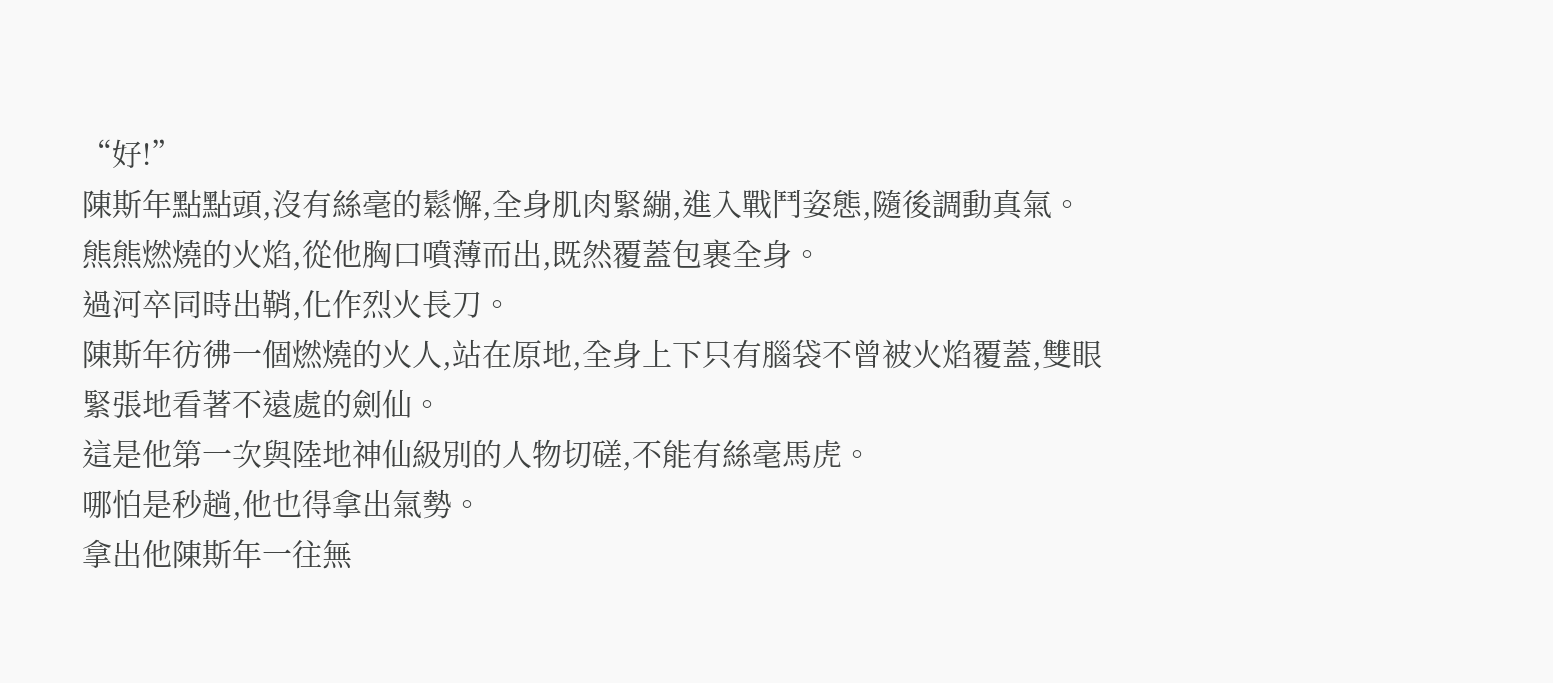“好!”
陳斯年點點頭,沒有絲毫的鬆懈,全身肌肉緊繃,進入戰鬥姿態,隨後調動真氣。
熊熊燃燒的火焰,從他胸口噴薄而出,既然覆蓋包裹全身。
過河卒同時出鞘,化作烈火長刀。
陳斯年彷彿一個燃燒的火人,站在原地,全身上下只有腦袋不曾被火焰覆蓋,雙眼緊張地看著不遠處的劍仙。
這是他第一次與陸地神仙級別的人物切磋,不能有絲毫馬虎。
哪怕是秒趟,他也得拿出氣勢。
拿出他陳斯年一往無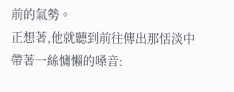前的氣勢。
正想著,他就聽到前往傳出那恬淡中帶著一絲慵懶的嗓音: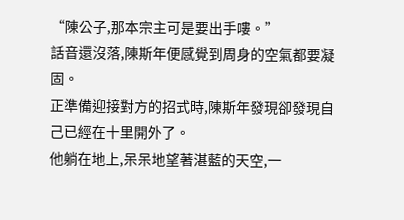“陳公子,那本宗主可是要出手嘍。”
話音還沒落,陳斯年便感覺到周身的空氣都要凝固。
正準備迎接對方的招式時,陳斯年發現卻發現自己已經在十里開外了。
他躺在地上,呆呆地望著湛藍的天空,一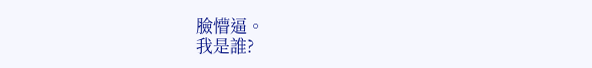臉懵逼。
我是誰?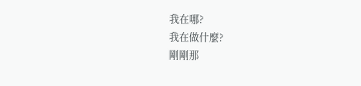我在哪?
我在做什麼?
剛剛那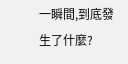一瞬間,到底發生了什麼?